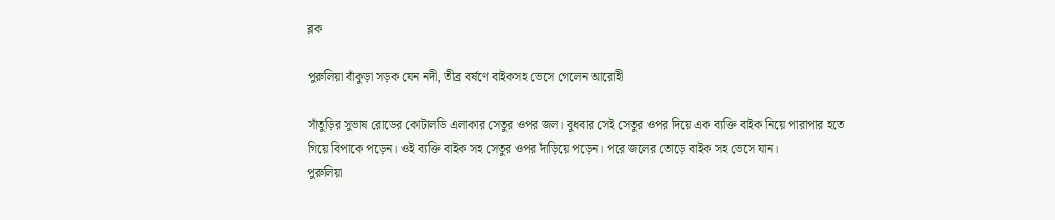ব্লক

পুরুলিয়া বাঁকুড়া সড়ক যেন নদী, তীব্র বর্ষণে বাইকসহ ভেসে গেলেন আরোহী

সাঁতুড়ির সুভাষ রোডের কোটালডি এলাকার সেতুর ওপর জল। বুধবার সেই সেতুর ওপর দিয়ে এক ব্যক্তি বাইক নিয়ে পারাপার হতে গিয়ে বিপাকে পড়েন। ওই ব্যক্তি বাইক সহ সেতুর ওপর দাঁড়িয়ে পড়েন। পরে জলের তোড়ে বাইক সহ ভেসে যান।
পুরুলিয়া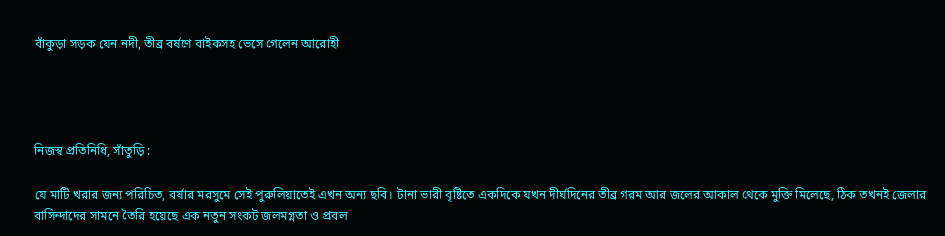বাঁকুড়া সড়ক যেন নদী, তীব্র বর্ষণে বাইকসহ ভেসে গেলেন আরোহী




নিজস্ব প্রতিনিধি, সাঁতুড়ি :

যে মাটি খরার জন্য পরিচিত, বর্ষার মরসুমে সেই পুরুলিয়াতেই এখন অন্য ছবি। টানা ভারী বৃষ্টিতে একদিকে যখন দীর্ঘদিনের তীব্র গরম আর জলের আকাল থেকে মুক্তি মিলেছে, ঠিক তখনই জেলার বাসিন্দাদের সামনে তৈরি হয়েছে এক নতুন সংকট জলমগ্নতা ও প্রবল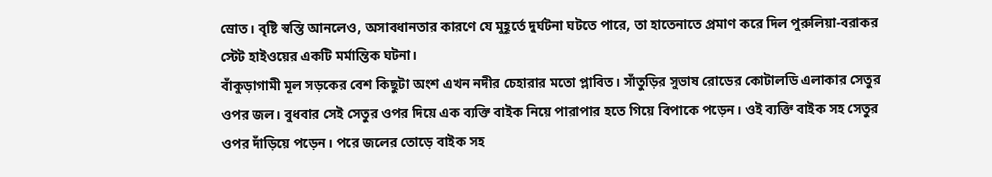স্রোত‌। বৃষ্টি স্বস্তি আনলেও, অসাবধানতার কারণে যে মুহূর্তে দুর্ঘটনা ঘটতে পারে, তা হাতেনাতে প্রমাণ করে দিল পুরুলিয়া-বরাকর স্টেট হাইওয়ের একটি মর্মান্তিক ঘটনা।
বাঁকুড়াগামী মূল সড়কের বেশ কিছুটা অংশ এখন নদীর চেহারার মতো প্লাবিত। সাঁতুড়ির সুভাষ রোডের কোটালডি এলাকার সেতুর ওপর জল। বুধবার সেই সেতুর ওপর দিয়ে এক ব্যক্তি বাইক নিয়ে পারাপার হতে গিয়ে বিপাকে পড়েন। ওই ব্যক্তি বাইক সহ সেতুর ওপর দাঁড়িয়ে পড়েন। পরে জলের তোড়ে বাইক সহ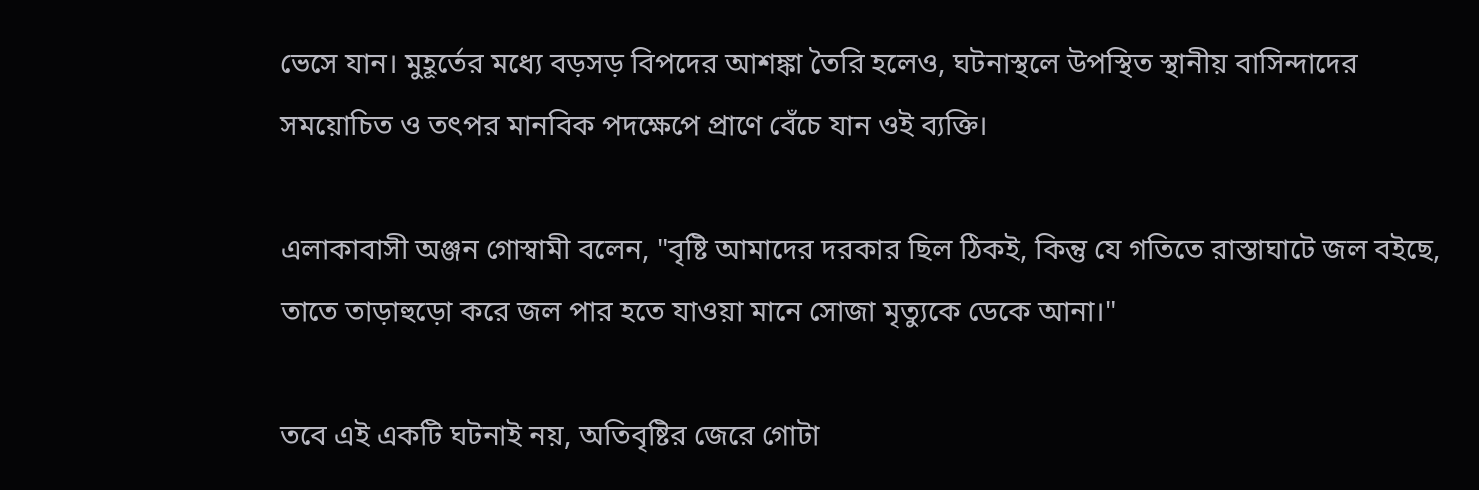ভেসে যান। মুহূর্তের মধ্যে বড়সড় বিপদের আশঙ্কা তৈরি হলেও, ঘটনাস্থলে উপস্থিত স্থানীয় বাসিন্দাদের সময়োচিত ও তৎপর মানবিক পদক্ষেপে প্রাণে বেঁচে যান ওই ব্যক্তি।

এলাকাবাসী অঞ্জন গোস্বামী বলেন, "বৃষ্টি আমাদের দরকার ছিল ঠিকই, কিন্তু যে গতিতে রাস্তাঘাটে জল বইছে, তাতে তাড়াহুড়ো করে জল পার হতে যাওয়া মানে সোজা মৃত্যুকে ডেকে আনা।"

তবে এই একটি ঘটনাই নয়, অতিবৃষ্টির জেরে গোটা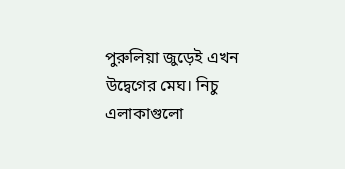পুরুলিয়া জুড়েই এখন উদ্বেগের মেঘ। নিচু এলাকাগুলো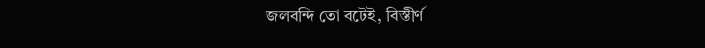জলবন্দি তো বটেই, বিস্তীর্ণ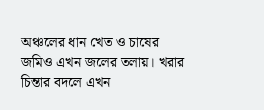অঞ্চলের ধান খেত ও চাষের জমিও এখন জলের তলায়। খরার চিন্তার বদলে এখন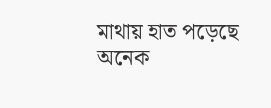মাথায় হাত পড়েছে অনেক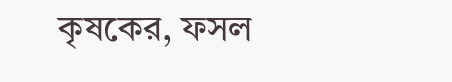কৃষকের, ফসল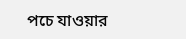পচে যাওয়ার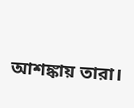আশঙ্কায় তারা।